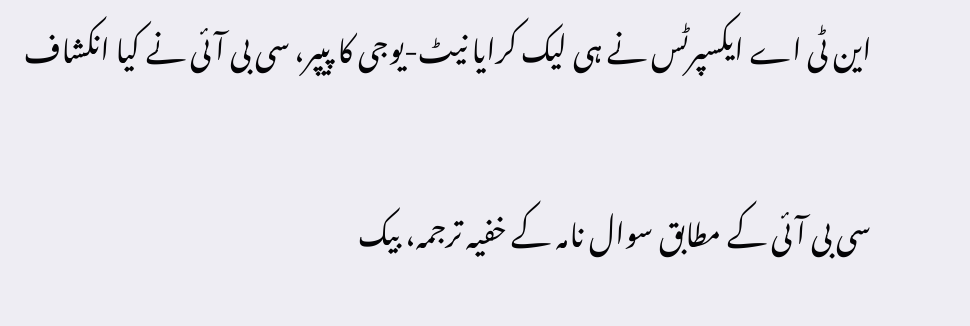این ٹی اے ایکسپرٹس نے ہی لیک کرایا نیٹ-یوجی کا پیپر، سی بی آئی نے کیا انکشاف

سی بی آئی کے مطابق سوال نامہ کے خفیہ ترجمہ، بیک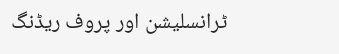ٹرانسلیشن اور پروف ریڈنگ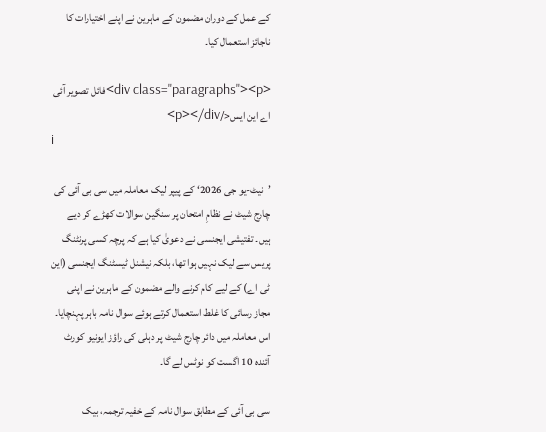کے عمل کے دوران مضمون کے ماہرین نے اپنے اختیارات کا ناجائز استعمال کیا۔

<div class="paragraphs"><p>فائل تصویر آئی اے این ایس</p></div>
i

’نیٹ-یو جی 2026‘ کے پیپر لیک معاملہ میں سی بی آئی کی چارج شیٹ نے نظامِ امتحان پر سنگین سوالات کھڑے کر دیے ہیں۔ تفتیشی ایجنسی نے دعویٰ کیا ہے کہ پرچہ کسی پرنٹنگ پریس سے لیک نہیں ہوا تھا، بلکہ نیشنل ٹیسٹنگ ایجنسی (این ٹی اے) کے لیے کام کرنے والے مضمون کے ماہرین نے اپنی مجاز رسائی کا غلط استعمال کرتے ہوئے سوال نامہ باہر پہنچایا۔ اس معاملہ میں دائر چارج شیٹ پر دہلی کی راؤز ایونیو کورٹ آئندہ 10 اگست کو نوٹس لے گا۔

سی بی آئی کے مطابق سوال نامہ کے خفیہ ترجمہ، بیک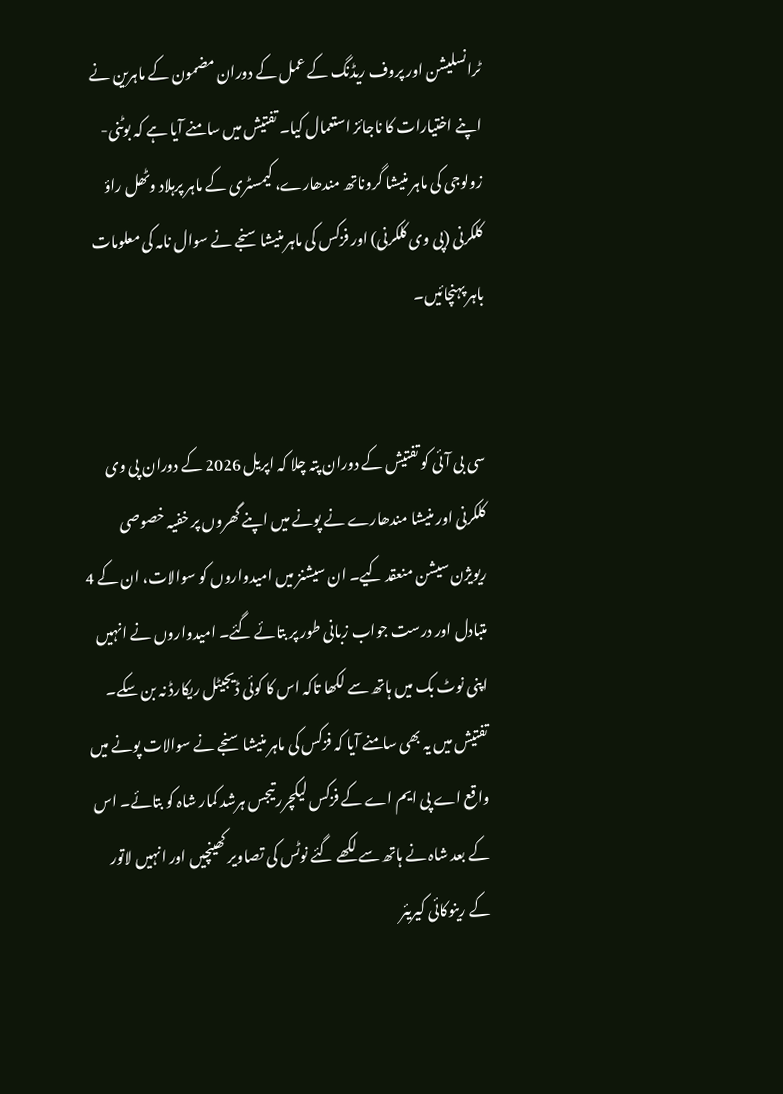ٹرانسلیشن اور پروف ریڈنگ کے عمل کے دوران مضمون کے ماہرین نے اپنے اختیارات کا ناجائز استعمال کیا۔ تفتیش میں سامنے آیا ہے کہ بوٹنی-زولوجی کی ماہر منیشا گروناتھ مندھارے، کیمسٹری کے ماہر پرہلاد وٹھل راؤ کلکرنی (پی وی کلکرنی) اور فزکس کی ماہر منیشا سنجے نے سوال نامہ کی معلومات باہر پہنچائیں۔


سی بی آئی کو تفتیش کے دوران پتہ چلا کہ اپریل 2026 کے دوران پی وی کلکرنی اور منیشا مندھارے نے پونے میں اپنے گھروں پر خفیہ خصوصی ریویژن سیشن منعقد کیے۔ ان سیشنز میں امیدواروں کو سوالات، ان کے 4 متبادل اور درست جواب زبانی طور پر بتائے گئے۔ امیدواروں نے انہیں اپنی نوٹ بک میں ہاتھ سے لکھا تاکہ اس کا کوئی ڈیجیٹل ریکارڈ نہ بن سکے۔ تفتیش میں یہ بھی سامنے آیا کہ فزکس کی ماہر منیشا سنجے نے سوالات پونے میں واقع اے پی ایم اے کے فزکس لیکچرر تیجس ہرشد کمار شاہ کو بتائے۔ اس کے بعد شاہ نے ہاتھ سے لکھے گئے نوٹس کی تصاویر کھینچیں اور انہیں لاتور کے رینوکائی کیریئر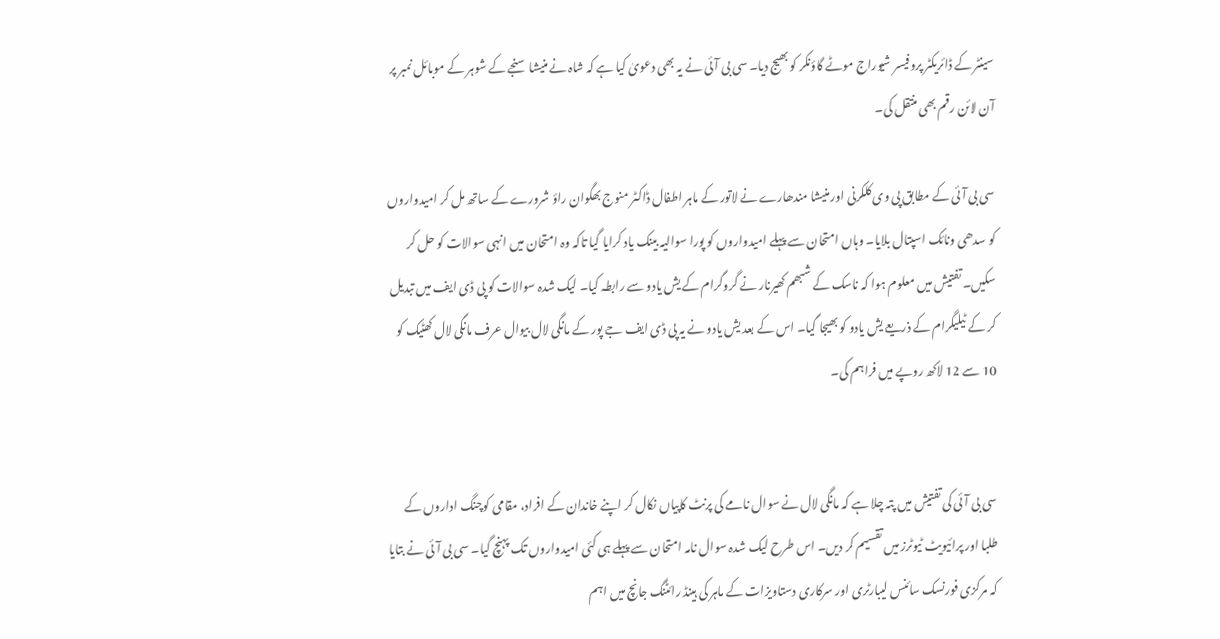سینٹر کے ڈائریکٹر پروفیسر شیوراج موٹے گاؤنکر کو بھیج دیا۔ سی بی آئی نے یہ بھی دعویٰ کیا ہے کہ شاہ نے منیشا سنجے کے شوہر کے موبائل نمبر پر آن لائن رقم بھی منتقل کی۔

سی بی آئی کے مطابق پی وی کلکرنی اور منیشا مندھارے نے لاتور کے ماہر اطفال ڈاکٹر منوج بھگوان راؤ شرورے کے ساتھ مل کر امیدواروں کو سدھی ونائک اسپتال بلایا۔ وہاں امتحان سے پہلے امیدواروں کو پورا سوالیہ بینک یاد کرایا گیا تاکہ وہ امتحان میں انہی سوالات کو حل کر سکیں۔ تفتیش میں معلوم ہوا کہ ناسک کے شبھم کھیرنار نے گروگرام کے یش یادو سے رابطہ کیا۔ لیک شدہ سوالات کو پی ڈی ایف میں تبدیل کر کے ٹیلیگرام کے ذریعے یش یادو کو بھیجا گیا۔ اس کے بعد یش یادو نے یہ پی ڈی ایف جے پور کے مانگی لال بیوال عرف مانگی لال کھٹیک کو 10 سے 12 لاکھ روپے میں فراہم کی۔


سی بی آئی کی تفتیش میں پتہ چلا ہے کہ مانگی لال نے سوال نامے کی پرنٹ کاپیاں نکال کر اپنے خاندان کے افراد، مقامی کوچنگ اداروں کے طلبا اور پرائیویٹ ٹیوٹرز میں تقسیم کر دیں۔ اس طرح لیک شدہ سوال نامہ امتحان سے پہلے ہی کئی امیدواروں تک پہنچ گیا۔ سی بی آئی نے بتایا کہ مرکزی فورنسک سائنس لیبارٹری اور سرکاری دستاویزات کے ماہر کی ہینڈ رائٹنگ جانچ میں اہم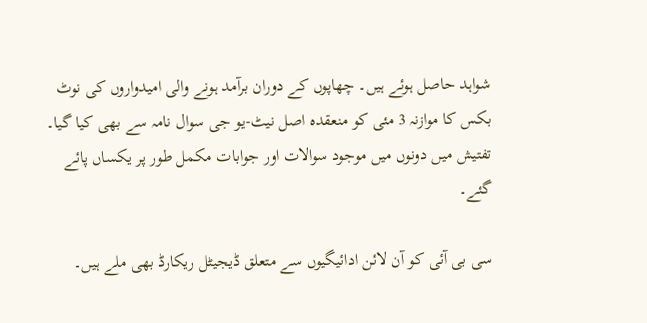شواہد حاصل ہوئے ہیں۔ چھاپوں کے دوران برآمد ہونے والی امیدواروں کی نوٹ بکس کا موازنہ 3 مئی کو منعقدہ اصل نیٹ-یو جی سوال نامہ سے بھی کیا گیا۔ تفتیش میں دونوں میں موجود سوالات اور جوابات مکمل طور پر یکساں پائے گئے۔

سی بی آئی کو آن لائن ادائیگیوں سے متعلق ڈیجیٹل ریکارڈ بھی ملے ہیں۔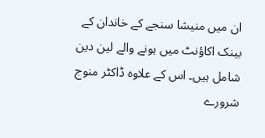ان میں منیشا سنجے کے خاندان کے بینک اکاؤنٹ میں ہونے والے لین دین شامل ہیں۔ اس کے علاوہ ڈاکٹر منوج شرورے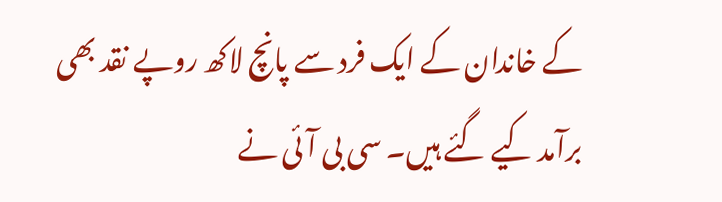کے خاندان کے ایک فرد سے پانچ لاکھ روپے نقد بھی برآمد کیے گئے ہیں۔ سی بی آئی نے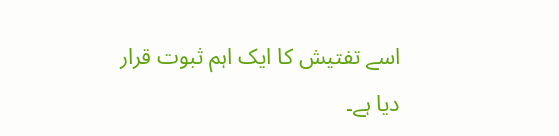اسے تفتیش کا ایک اہم ثبوت قرار دیا ہے۔